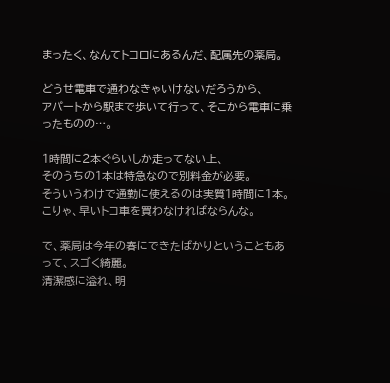まったく、なんてトコロにあるんだ、配属先の薬局。

どうせ電車で通わなきゃいけないだろうから、
アパートから駅まで歩いて行って、そこから電車に乗ったものの…。

1時間に2本ぐらいしか走ってない上、
そのうちの1本は特急なので別料金が必要。
そういうわけで通勤に使えるのは実質1時間に1本。
こりゃ、早いトコ車を買わなければならんな。

で、薬局は今年の春にできたばかりということもあって、スゴく綺麗。
清潔感に溢れ、明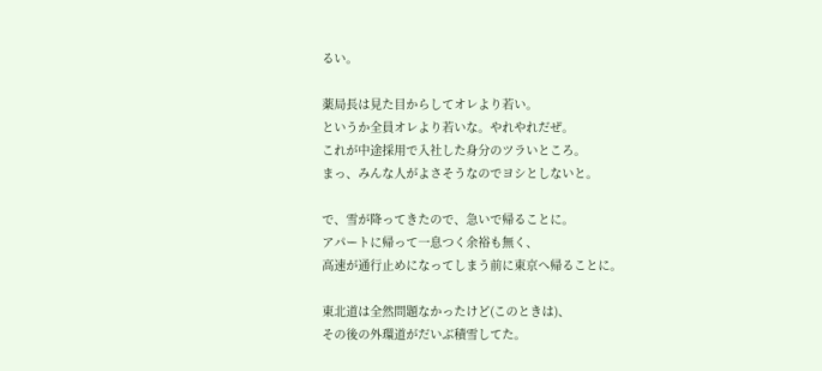るい。

薬局長は見た目からしてオレより若い。
というか全員オレより若いな。やれやれだぜ。
これが中途採用で入社した身分のツラいところ。
まっ、みんな人がよさそうなのでヨシとしないと。

で、雪が降ってきたので、急いで帰ることに。
アパートに帰って一息つく余裕も無く、
高速が通行止めになってしまう前に東京へ帰ることに。

東北道は全然問題なかったけど(このときは)、
その後の外環道がだいぶ積雪してた。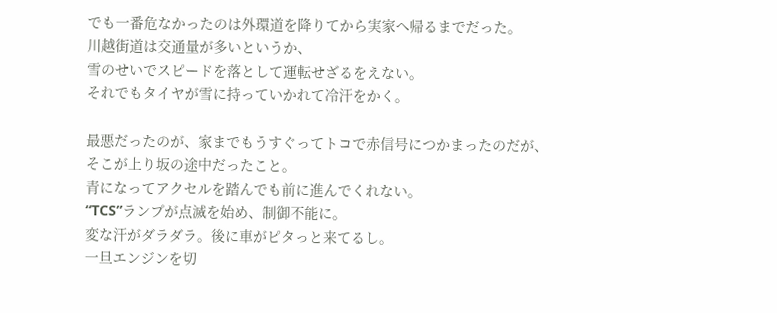でも一番危なかったのは外環道を降りてから実家へ帰るまでだった。
川越街道は交通量が多いというか、
雪のせいでスピードを落として運転せざるをえない。
それでもタイヤが雪に持っていかれて冷汗をかく。

最悪だったのが、家までもうすぐってトコで赤信号につかまったのだが、
そこが上り坂の途中だったこと。
青になってアクセルを踏んでも前に進んでくれない。
“TCS”ランプが点滅を始め、制御不能に。
変な汗がダラダラ。後に車がピタっと来てるし。
一旦エンジンを切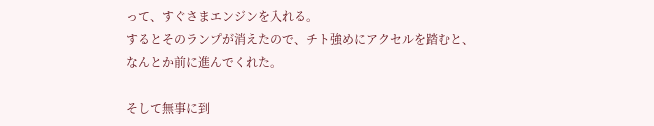って、すぐさまエンジンを入れる。
するとそのランプが消えたので、チト強めにアクセルを踏むと、
なんとか前に進んでくれた。

そして無事に到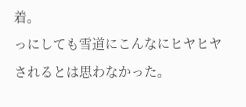着。
っにしても雪道にこんなにヒヤヒヤされるとは思わなかった。